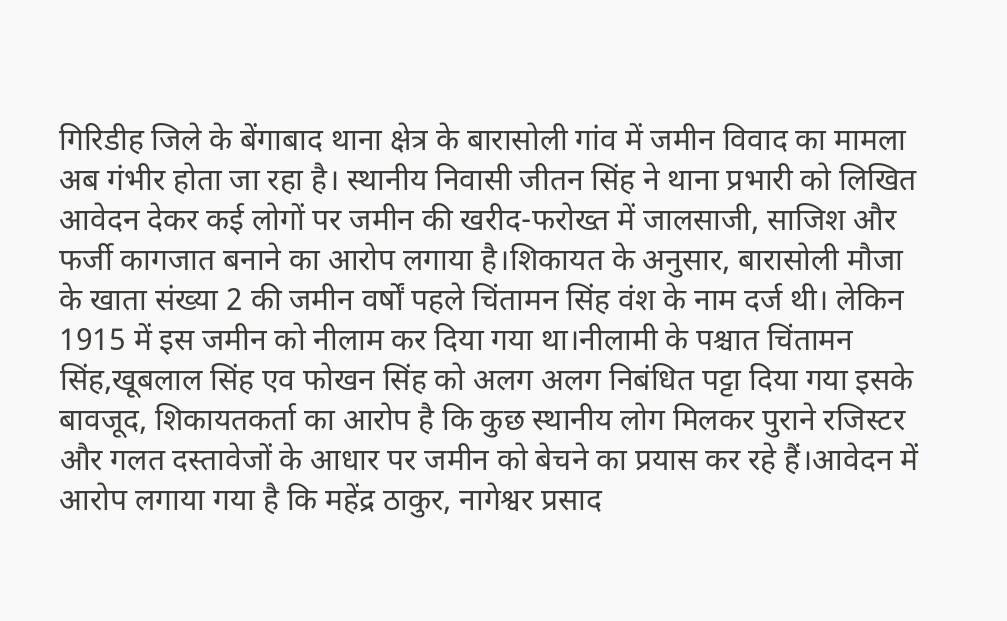गिरिडीह जिले के बेंगाबाद थाना क्षेत्र के बारासोली गांव में जमीन विवाद का मामला अब गंभीर होता जा रहा है। स्थानीय निवासी जीतन सिंह ने थाना प्रभारी को लिखित आवेदन देकर कई लोगों पर जमीन की खरीद-फरोख्त में जालसाजी, साजिश और फर्जी कागजात बनाने का आरोप लगाया है।शिकायत के अनुसार, बारासोली मौजा के खाता संख्या 2 की जमीन वर्षों पहले चिंतामन सिंह वंश के नाम दर्ज थी। लेकिन 1915 में इस जमीन को नीलाम कर दिया गया था।नीलामी के पश्चात चिंतामन सिंह,खूबलाल सिंह एव फोखन सिंह को अलग अलग निबंधित पट्टा दिया गया इसके बावजूद, शिकायतकर्ता का आरोप है कि कुछ स्थानीय लोग मिलकर पुराने रजिस्टर और गलत दस्तावेजों के आधार पर जमीन को बेचने का प्रयास कर रहे हैं।आवेदन में आरोप लगाया गया है कि महेंद्र ठाकुर, नागेश्वर प्रसाद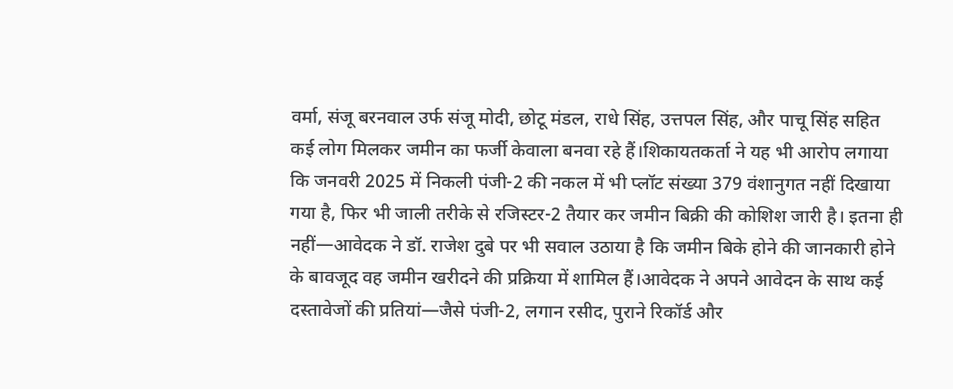वर्मा, संजू बरनवाल उर्फ संजू मोदी, छोटू मंडल, राधे सिंह, उत्तपल सिंह, और पाचू सिंह सहित कई लोग मिलकर जमीन का फर्जी केवाला बनवा रहे हैं।शिकायतकर्ता ने यह भी आरोप लगाया कि जनवरी 2025 में निकली पंजी-2 की नकल में भी प्लॉट संख्या 379 वंशानुगत नहीं दिखाया गया है, फिर भी जाली तरीके से रजिस्टर-2 तैयार कर जमीन बिक्री की कोशिश जारी है। इतना ही नहीं—आवेदक ने डॉ. राजेश दुबे पर भी सवाल उठाया है कि जमीन बिके होने की जानकारी होने के बावजूद वह जमीन खरीदने की प्रक्रिया में शामिल हैं।आवेदक ने अपने आवेदन के साथ कई दस्तावेजों की प्रतियां—जैसे पंजी-2, लगान रसीद, पुराने रिकॉर्ड और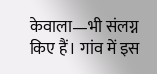केवाला—भी संलग्न किए हैं। गांव में इस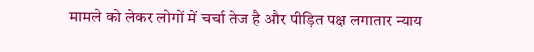मामले को लेकर लोगों में चर्चा तेज है और पीड़ित पक्ष लगातार न्याय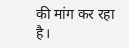की मांग कर रहा है।